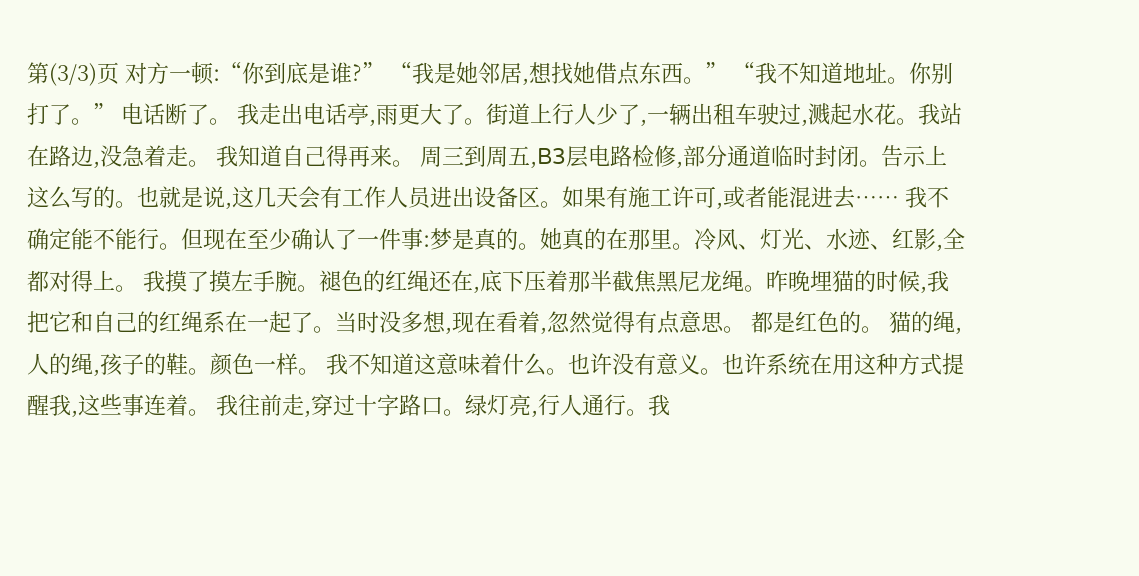第(3/3)页 对方一顿:“你到底是谁?” “我是她邻居,想找她借点东西。” “我不知道地址。你别打了。” 电话断了。 我走出电话亭,雨更大了。街道上行人少了,一辆出租车驶过,溅起水花。我站在路边,没急着走。 我知道自己得再来。 周三到周五,B3层电路检修,部分通道临时封闭。告示上这么写的。也就是说,这几天会有工作人员进出设备区。如果有施工许可,或者能混进去…… 我不确定能不能行。但现在至少确认了一件事:梦是真的。她真的在那里。冷风、灯光、水迹、红影,全都对得上。 我摸了摸左手腕。褪色的红绳还在,底下压着那半截焦黑尼龙绳。昨晚埋猫的时候,我把它和自己的红绳系在一起了。当时没多想,现在看着,忽然觉得有点意思。 都是红色的。 猫的绳,人的绳,孩子的鞋。颜色一样。 我不知道这意味着什么。也许没有意义。也许系统在用这种方式提醒我,这些事连着。 我往前走,穿过十字路口。绿灯亮,行人通行。我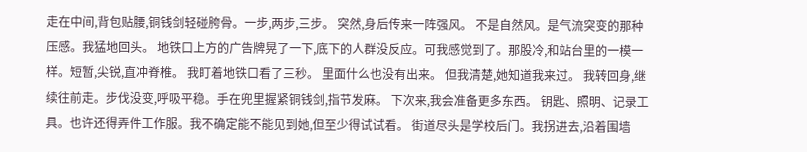走在中间,背包贴腰,铜钱剑轻碰胯骨。一步,两步,三步。 突然,身后传来一阵强风。 不是自然风。是气流突变的那种压感。我猛地回头。 地铁口上方的广告牌晃了一下,底下的人群没反应。可我感觉到了。那股冷,和站台里的一模一样。短暂,尖锐,直冲脊椎。 我盯着地铁口看了三秒。 里面什么也没有出来。 但我清楚,她知道我来过。 我转回身,继续往前走。步伐没变,呼吸平稳。手在兜里握紧铜钱剑,指节发麻。 下次来,我会准备更多东西。 钥匙、照明、记录工具。也许还得弄件工作服。我不确定能不能见到她,但至少得试试看。 街道尽头是学校后门。我拐进去,沿着围墙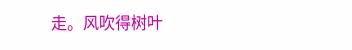走。风吹得树叶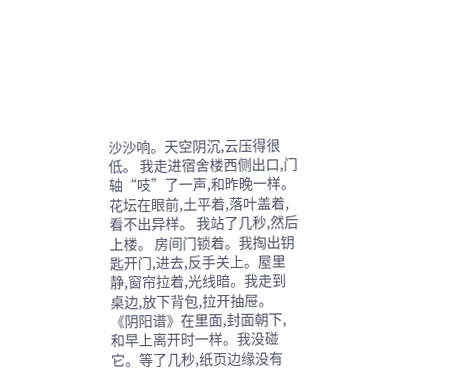沙沙响。天空阴沉,云压得很低。 我走进宿舍楼西侧出口,门轴“吱”了一声,和昨晚一样。花坛在眼前,土平着,落叶盖着,看不出异样。 我站了几秒,然后上楼。 房间门锁着。我掏出钥匙开门,进去,反手关上。屋里静,窗帘拉着,光线暗。我走到桌边,放下背包,拉开抽屉。 《阴阳谱》在里面,封面朝下,和早上离开时一样。我没碰它。等了几秒,纸页边缘没有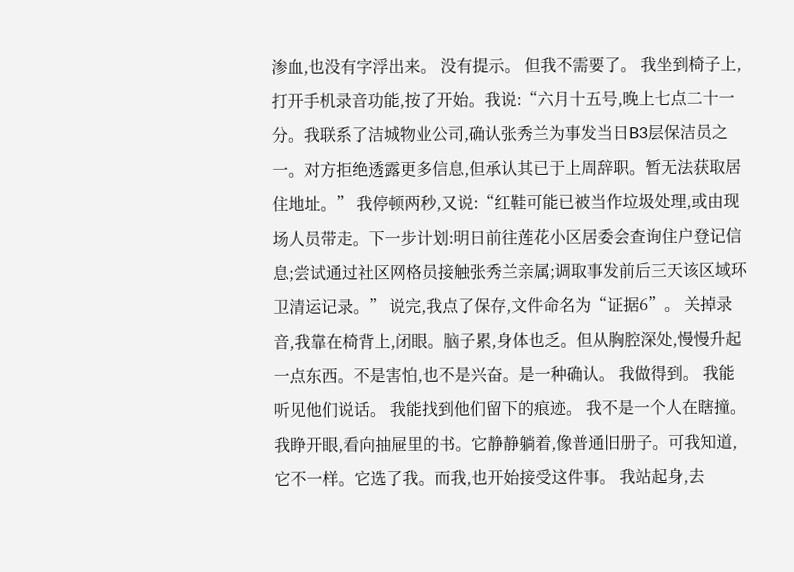渗血,也没有字浮出来。 没有提示。 但我不需要了。 我坐到椅子上,打开手机录音功能,按了开始。我说:“六月十五号,晚上七点二十一分。我联系了洁城物业公司,确认张秀兰为事发当日B3层保洁员之一。对方拒绝透露更多信息,但承认其已于上周辞职。暂无法获取居住地址。” 我停顿两秒,又说:“红鞋可能已被当作垃圾处理,或由现场人员带走。下一步计划:明日前往莲花小区居委会查询住户登记信息;尝试通过社区网格员接触张秀兰亲属;调取事发前后三天该区域环卫清运记录。” 说完,我点了保存,文件命名为“证据6”。 关掉录音,我靠在椅背上,闭眼。脑子累,身体也乏。但从胸腔深处,慢慢升起一点东西。不是害怕,也不是兴奋。是一种确认。 我做得到。 我能听见他们说话。 我能找到他们留下的痕迹。 我不是一个人在瞎撞。 我睁开眼,看向抽屉里的书。它静静躺着,像普通旧册子。可我知道,它不一样。它选了我。而我,也开始接受这件事。 我站起身,去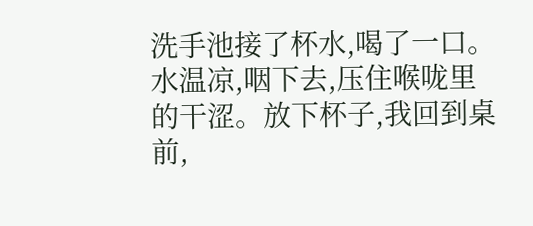洗手池接了杯水,喝了一口。水温凉,咽下去,压住喉咙里的干涩。放下杯子,我回到桌前,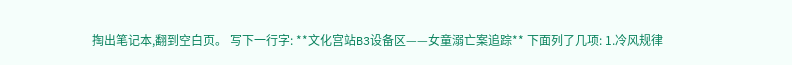掏出笔记本,翻到空白页。 写下一行字: **文化宫站B3设备区——女童溺亡案追踪** 下面列了几项: 1.冷风规律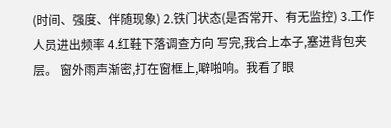(时间、强度、伴随现象) 2.铁门状态(是否常开、有无监控) 3.工作人员进出频率 4.红鞋下落调查方向 写完,我合上本子,塞进背包夹层。 窗外雨声渐密,打在窗框上,噼啪响。我看了眼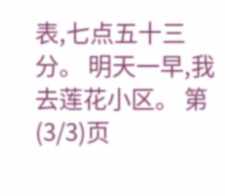表,七点五十三分。 明天一早,我去莲花小区。 第(3/3)页